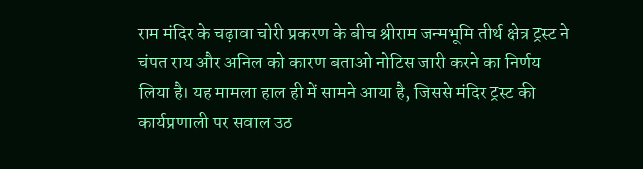राम मंदिर के चढ़ावा चोरी प्रकरण के बीच श्रीराम जन्मभूमि तीर्थ क्षेत्र ट्रस्ट ने चंपत राय और अनिल को कारण बताओ नोटिस जारी करने का निर्णय लिया है। यह मामला हाल ही में सामने आया है, जिससे मंदिर ट्रस्ट की कार्यप्रणाली पर सवाल उठ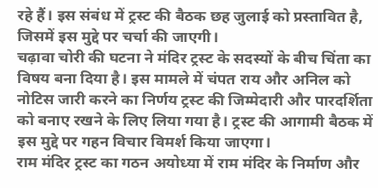रहे हैं। इस संबंध में ट्रस्ट की बैठक छह जुलाई को प्रस्तावित है, जिसमें इस मुद्दे पर चर्चा की जाएगी।
चढ़ावा चोरी की घटना ने मंदिर ट्रस्ट के सदस्यों के बीच चिंता का विषय बना दिया है। इस मामले में चंपत राय और अनिल को नोटिस जारी करने का निर्णय ट्रस्ट की जिम्मेदारी और पारदर्शिता को बनाए रखने के लिए लिया गया है। ट्रस्ट की आगामी बैठक में इस मुद्दे पर गहन विचार विमर्श किया जाएगा।
राम मंदिर ट्रस्ट का गठन अयोध्या में राम मंदिर के निर्माण और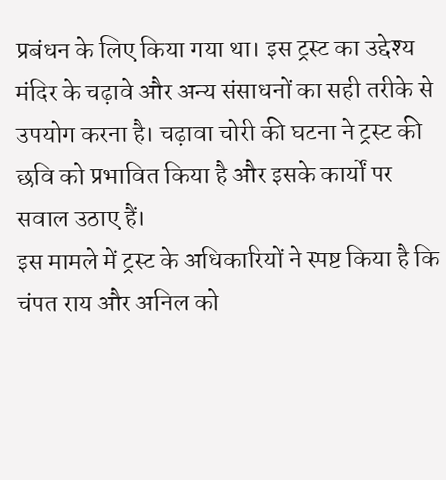प्रबंधन के लिए किया गया था। इस ट्रस्ट का उद्देश्य मंदिर के चढ़ावे और अन्य संसाधनों का सही तरीके से उपयोग करना है। चढ़ावा चोरी की घटना ने ट्रस्ट की छवि को प्रभावित किया है और इसके कार्यों पर सवाल उठाए हैं।
इस मामले में ट्रस्ट के अधिकारियों ने स्पष्ट किया है कि चंपत राय और अनिल को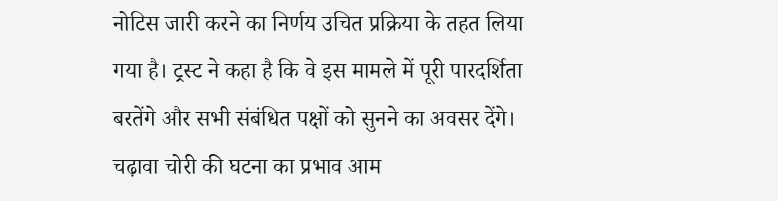नोटिस जारी करने का निर्णय उचित प्रक्रिया के तहत लिया गया है। ट्रस्ट ने कहा है कि वे इस मामले में पूरी पारदर्शिता बरतेंगे और सभी संबंधित पक्षों को सुनने का अवसर देंगे।
चढ़ावा चोरी की घटना का प्रभाव आम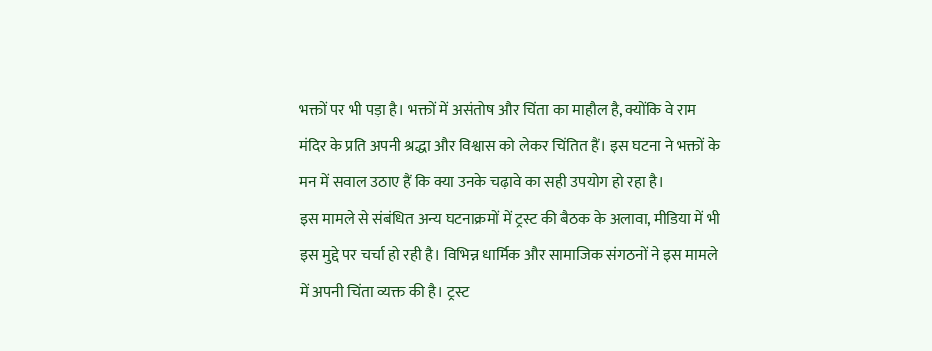भक्तों पर भी पड़ा है। भक्तों में असंतोष और चिंता का माहौल है, क्योंकि वे राम मंदिर के प्रति अपनी श्रद्धा और विश्वास को लेकर चिंतित हैं। इस घटना ने भक्तों के मन में सवाल उठाए हैं कि क्या उनके चढ़ावे का सही उपयोग हो रहा है।
इस मामले से संबंधित अन्य घटनाक्रमों में ट्रस्ट की बैठक के अलावा, मीडिया में भी इस मुद्दे पर चर्चा हो रही है। विभिन्न धार्मिक और सामाजिक संगठनों ने इस मामले में अपनी चिंता व्यक्त की है। ट्रस्ट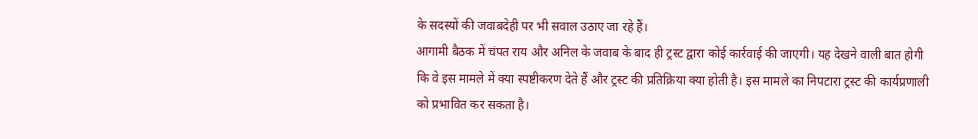के सदस्यों की जवाबदेही पर भी सवाल उठाए जा रहे हैं।
आगामी बैठक में चंपत राय और अनिल के जवाब के बाद ही ट्रस्ट द्वारा कोई कार्रवाई की जाएगी। यह देखने वाली बात होगी कि वे इस मामले में क्या स्पष्टीकरण देते हैं और ट्रस्ट की प्रतिक्रिया क्या होती है। इस मामले का निपटारा ट्रस्ट की कार्यप्रणाली को प्रभावित कर सकता है।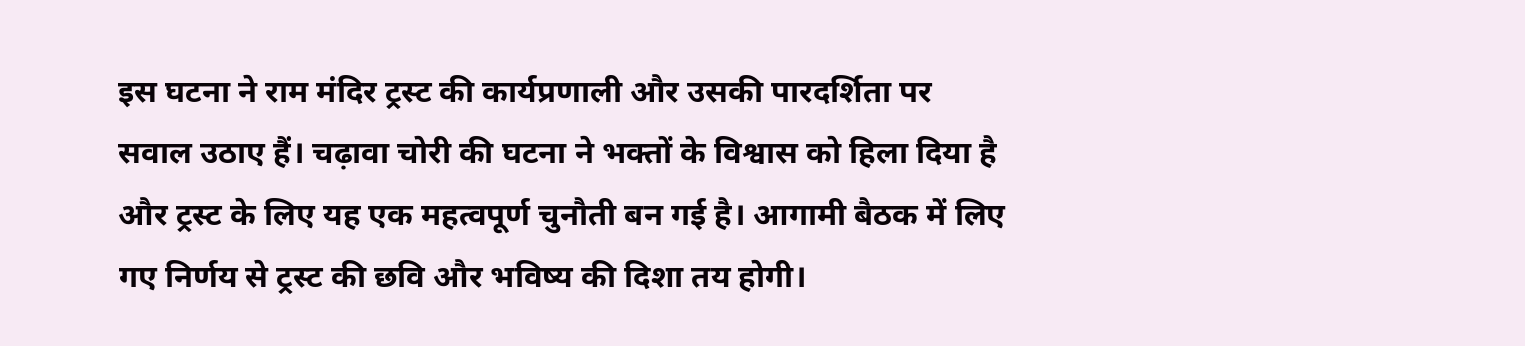इस घटना ने राम मंदिर ट्रस्ट की कार्यप्रणाली और उसकी पारदर्शिता पर सवाल उठाए हैं। चढ़ावा चोरी की घटना ने भक्तों के विश्वास को हिला दिया है और ट्रस्ट के लिए यह एक महत्वपूर्ण चुनौती बन गई है। आगामी बैठक में लिए गए निर्णय से ट्रस्ट की छवि और भविष्य की दिशा तय होगी।